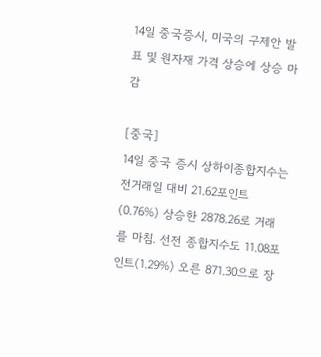14일 중국증시, 미국의 구제안 발표 및 원자재 가격 상승에 상승 마감

[중국]
14일 중국 증시 상하이종합지수는 전거래일 대비 21.62포인트(0.76%) 상승한 2878.26로 거래를 마침. 선전 종합지수도 11.08포인트(1.29%) 오른 871.30으로 장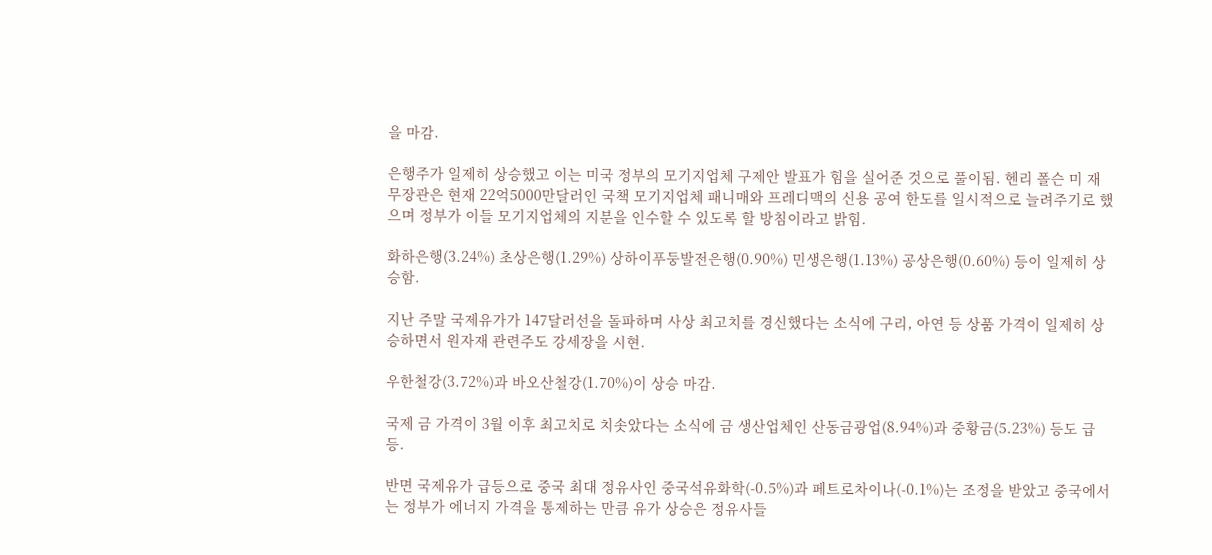을 마감.

은행주가 일제히 상승했고 이는 미국 정부의 모기지업체 구제안 발표가 힘을 실어준 것으로 풀이됨. 헨리 폴슨 미 재무장관은 현재 22억5000만달러인 국책 모기지업체 패니매와 프레디맥의 신용 공여 한도를 일시적으로 늘려주기로 했으며 정부가 이들 모기지업체의 지분을 인수할 수 있도록 할 방침이라고 밝힘.

화하은행(3.24%) 초상은행(1.29%) 상하이푸둥발전은행(0.90%) 민생은행(1.13%) 공상은행(0.60%) 등이 일제히 상승함.

지난 주말 국제유가가 147달러선을 돌파하며 사상 최고치를 경신했다는 소식에 구리, 아연 등 상품 가격이 일제히 상승하면서 원자재 관련주도 강세장을 시현.

우한철강(3.72%)과 바오산철강(1.70%)이 상승 마감.

국제 금 가격이 3월 이후 최고치로 치솟았다는 소식에 금 생산업체인 산동금광업(8.94%)과 중황금(5.23%) 등도 급등.

반면 국제유가 급등으로 중국 최대 정유사인 중국석유화학(-0.5%)과 페트로차이나(-0.1%)는 조정을 받았고 중국에서는 정부가 에너지 가격을 통제하는 만큼 유가 상승은 정유사들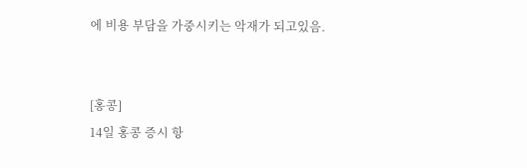에 비용 부담을 가중시키는 악재가 되고있음.


[홍콩]
14일 홍콩 증시 항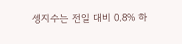셍지수는 전일 대비 0.8% 하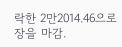락한 2만2014.46으로 장을 마감.